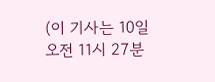(이 기사는 10일 오전 11시 27분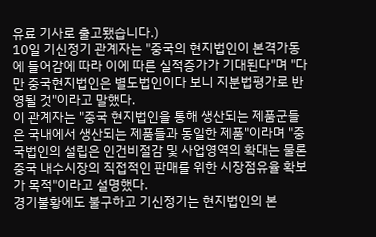유료 기사로 출고됐습니다.)
10일 기신정기 관계자는 "중국의 현지법인이 본격가동에 들어감에 따라 이에 따른 실적증가가 기대된다"며 "다만 중국현지법인은 별도법인이다 보니 지분법평가로 반영될 것"이라고 말했다.
이 관계자는 "중국 현지법인을 통해 생산되는 제품군들은 국내에서 생산되는 제품들과 동일한 제품"이라며 "중국법인의 설립은 인건비절감 및 사업영역의 확대는 물론 중국 내수시장의 직접적인 판매를 위한 시장점유율 확보가 목적"이라고 설명했다.
경기불황에도 불구하고 기신정기는 현지법인의 본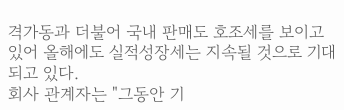격가동과 더불어 국내 판매도 호조세를 보이고 있어 올해에도 실적성장세는 지속될 것으로 기대되고 있다.
회사 관계자는 "그동안 기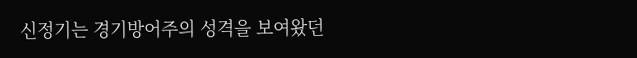신정기는 경기방어주의 성격을 보여왔던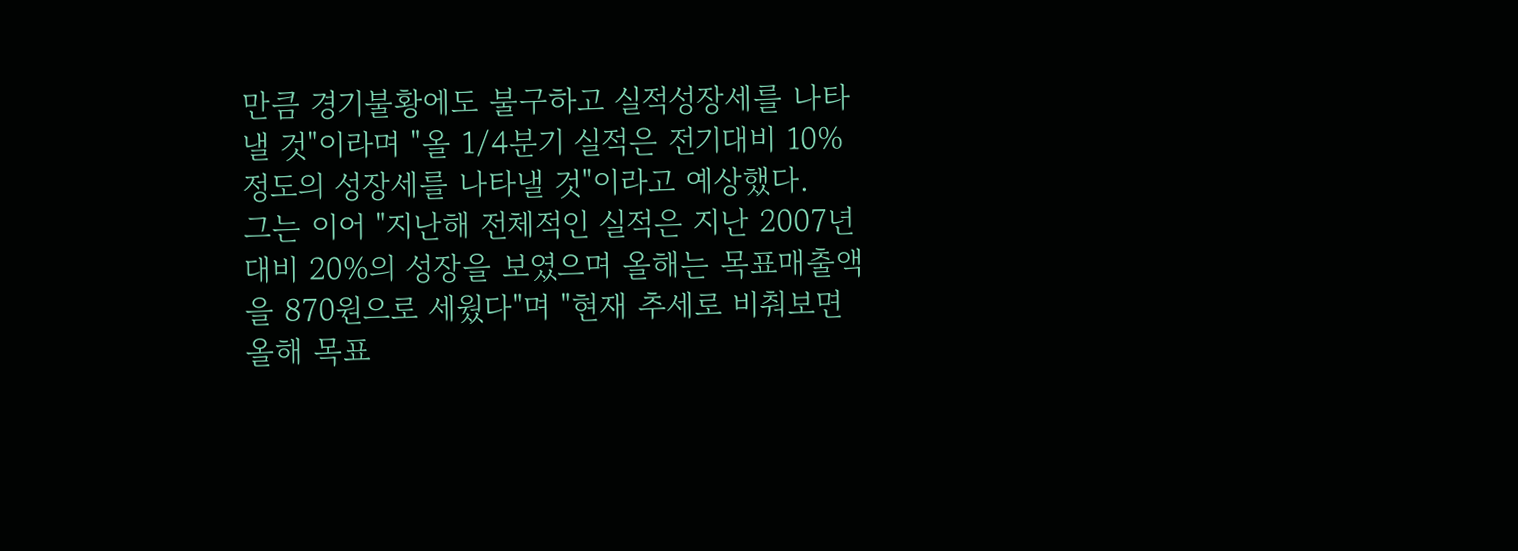만큼 경기불황에도 불구하고 실적성장세를 나타낼 것"이라며 "올 1/4분기 실적은 전기대비 10% 정도의 성장세를 나타낼 것"이라고 예상했다.
그는 이어 "지난해 전체적인 실적은 지난 2007년대비 20%의 성장을 보였으며 올해는 목표매출액을 870원으로 세웠다"며 "현재 추세로 비춰보면 올해 목표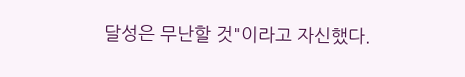달성은 무난할 것"이라고 자신했다.